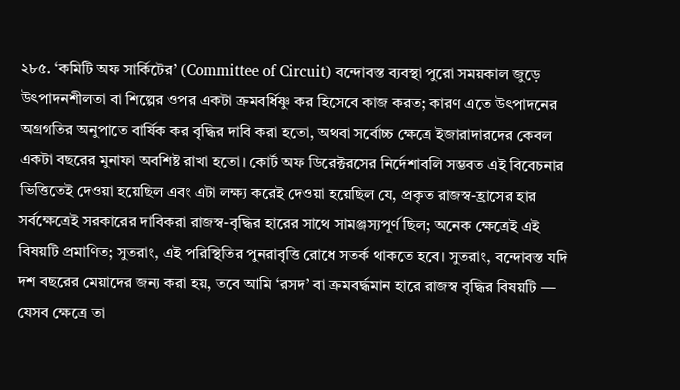২৮৫. ‘কমিটি অফ সার্কিটের’ (Committee of Circuit) বন্দোবস্ত ব্যবস্থা পুরো সময়কাল জুড়ে উৎপাদনশীলতা বা শিল্পের ওপর একটা ক্রমবর্ধিষ্ণু কর হিসেবে কাজ করত; কারণ এতে উৎপাদনের অগ্রগতির অনুপাতে বার্ষিক কর বৃদ্ধির দাবি করা হতো, অথবা সর্বোচ্চ ক্ষেত্রে ইজারাদারদের কেবল একটা বছরের মুনাফা অবশিষ্ট রাখা হতো। কোর্ট অফ ডিরেক্টরসের নির্দেশাবলি সম্ভবত এই বিবেচনার ভিত্তিতেই দেওয়া হয়েছিল এবং এটা লক্ষ্য করেই দেওয়া হয়েছিল যে, প্রকৃত রাজস্ব-হ্রাসের হার সর্বক্ষেত্রেই সরকারের দাবিকরা রাজস্ব-বৃদ্ধির হারের সাথে সামঞ্জস্যপূর্ণ ছিল; অনেক ক্ষেত্রেই এই বিষয়টি প্রমাণিত; সুতরাং, এই পরিস্থিতির পুনরাবৃত্তি রোধে সতর্ক থাকতে হবে। সুতরাং, বন্দোবস্ত যদি দশ বছরের মেয়াদের জন্য করা হয়, তবে আমি ‘রসদ’ বা ক্রমবর্দ্ধমান হারে রাজস্ব বৃদ্ধির বিষয়টি — যেসব ক্ষেত্রে তা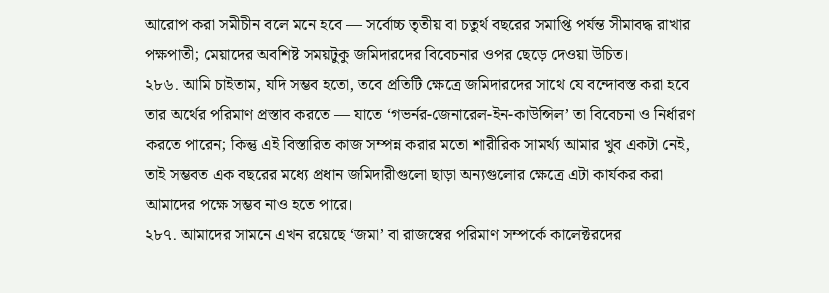আরোপ করা সমীচীন বলে মনে হবে — সর্বোচ্চ তৃতীয় বা চতুর্থ বছরের সমাপ্তি পর্যন্ত সীমাবদ্ধ রাখার পক্ষপাতী; মেয়াদের অবশিষ্ট সময়টুকু জমিদারদের বিবেচনার ওপর ছেড়ে দেওয়া উচিত।
২৮৬. আমি চাইতাম, যদি সম্ভব হতো, তবে প্রতিটি ক্ষেত্রে জমিদারদের সাথে যে বন্দোবস্ত করা হবে তার অর্থের পরিমাণ প্রস্তাব করতে — যাতে ‘গভর্নর-জেনারেল-ইন-কাউন্সিল’ তা বিবেচনা ও নির্ধারণ করতে পারেন; কিন্তু এই বিস্তারিত কাজ সম্পন্ন করার মতো শারীরিক সামর্থ্য আমার খুব একটা নেই, তাই সম্ভবত এক বছরের মধ্যে প্রধান জমিদারীগুলো ছাড়া অন্যগুলোর ক্ষেত্রে এটা কার্যকর করা আমাদের পক্ষে সম্ভব নাও হতে পারে।
২৮৭. আমাদের সামনে এখন রয়েছে ‘জমা’ বা রাজস্বের পরিমাণ সম্পর্কে কালেক্টরদের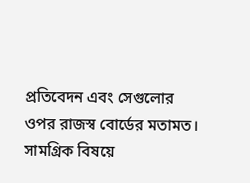প্রতিবেদন এবং সেগুলোর ওপর রাজস্ব বোর্ডের মতামত। সামগ্রিক বিষয়ে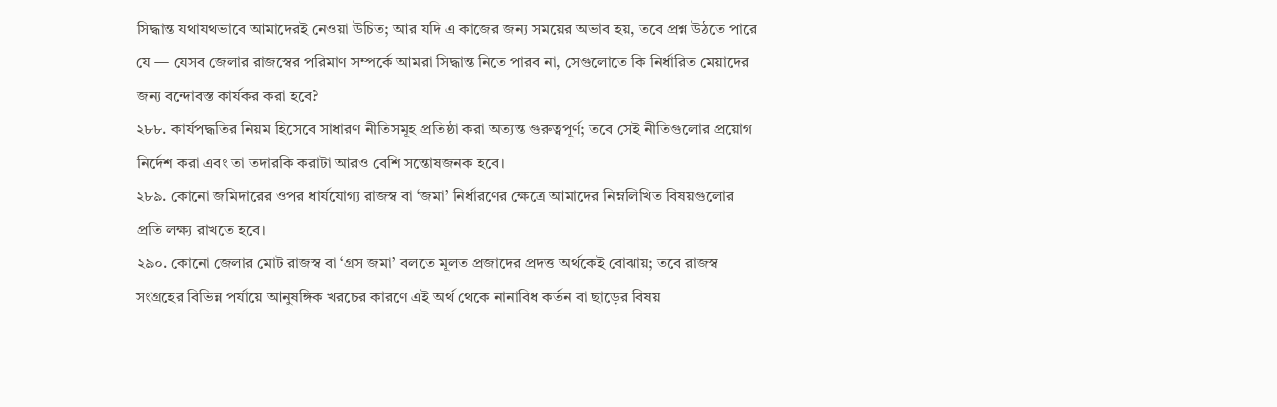সিদ্ধান্ত যথাযথভাবে আমাদেরই নেওয়া উচিত; আর যদি এ কাজের জন্য সময়ের অভাব হয়, তবে প্রশ্ন উঠতে পারে যে — যেসব জেলার রাজস্বের পরিমাণ সম্পর্কে আমরা সিদ্ধান্ত নিতে পারব না, সেগুলোতে কি নির্ধারিত মেয়াদের জন্য বন্দোবস্ত কার্যকর করা হবে?
২৮৮. কার্যপদ্ধতির নিয়ম হিসেবে সাধারণ নীতিসমূহ প্রতিষ্ঠা করা অত্যন্ত গুরুত্বপূর্ণ; তবে সেই নীতিগুলোর প্রয়োগ নির্দেশ করা এবং তা তদারকি করাটা আরও বেশি সন্তোষজনক হবে।
২৮৯. কোনো জমিদারের ওপর ধার্যযোগ্য রাজস্ব বা ‘জমা’ নির্ধারণের ক্ষেত্রে আমাদের নিম্নলিখিত বিষয়গুলোর প্রতি লক্ষ্য রাখতে হবে।
২৯০. কোনো জেলার মোট রাজস্ব বা ‘গ্রস জমা’ বলতে মূলত প্রজাদের প্রদত্ত অর্থকেই বোঝায়; তবে রাজস্ব সংগ্রহের বিভিন্ন পর্যায়ে আনুষঙ্গিক খরচের কারণে এই অর্থ থেকে নানাবিধ কর্তন বা ছাড়ের বিষয়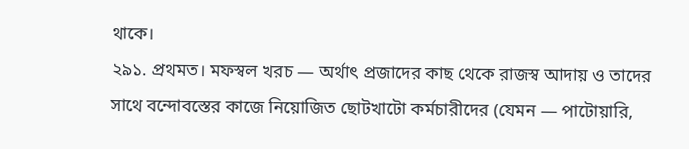থাকে।
২৯১. প্রথমত। মফস্বল খরচ — অর্থাৎ প্রজাদের কাছ থেকে রাজস্ব আদায় ও তাদের সাথে বন্দোবস্তের কাজে নিয়োজিত ছোটখাটো কর্মচারীদের (যেমন — পাটোয়ারি,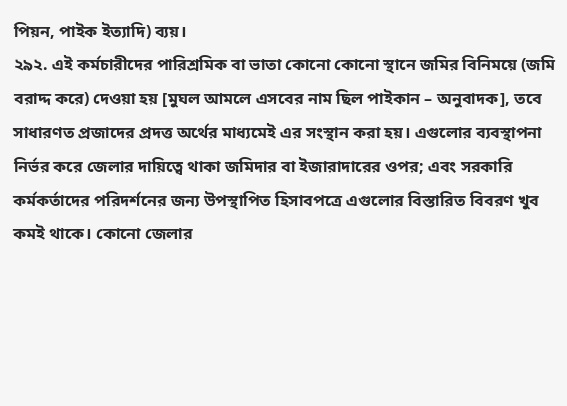পিয়ন, পাইক ইত্যাদি) ব্যয়।
২৯২. এই কর্মচারীদের পারিশ্রমিক বা ভাতা কোনো কোনো স্থানে জমির বিনিময়ে (জমি বরাদ্দ করে) দেওয়া হয় [মুঘল আমলে এসবের নাম ছিল পাইকান – অনুবাদক], তবে সাধারণত প্রজাদের প্রদত্ত অর্থের মাধ্যমেই এর সংস্থান করা হয়। এগুলোর ব্যবস্থাপনা নির্ভর করে জেলার দায়িত্বে থাকা জমিদার বা ইজারাদারের ওপর; এবং সরকারি কর্মকর্তাদের পরিদর্শনের জন্য উপস্থাপিত হিসাবপত্রে এগুলোর বিস্তারিত বিবরণ খুব কমই থাকে। কোনো জেলার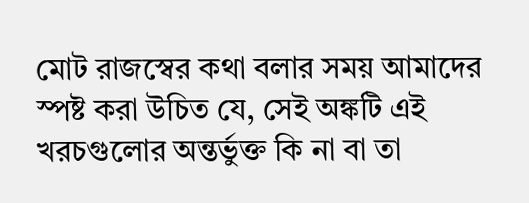মোট রাজস্বের কথা বলার সময় আমাদের স্পষ্ট করা উচিত যে, সেই অঙ্কটি এই খরচগুলোর অন্তর্ভুক্ত কি না বা তা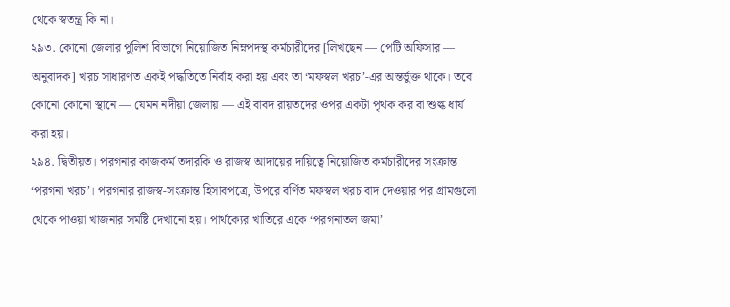থেকে স্বতন্ত্র কি না।
২৯৩. কোনো জেলার পুলিশ বিভাগে নিয়োজিত নিম্নপদস্থ কর্মচারীদের [লিখছেন — পেটি অফিসার — অনুবাদক] খরচ সাধারণত একই পদ্ধতিতে নির্বাহ করা হয় এবং তা ‘মফস্বল খরচ’-এর অন্তর্ভুক্ত থাকে। তবে কোনো কোনো স্থানে — যেমন নদীয়া জেলায় — এই বাবদ রায়তদের ওপর একটা পৃথক কর বা শুল্ক ধার্য করা হয়।
২৯৪. দ্বিতীয়ত। পরগনার কাজকর্ম তদারকি ও রাজস্ব আদায়ের দায়িত্বে নিয়োজিত কর্মচারীদের সংক্রান্ত ‘পরগনা খরচ’। পরগনার রাজস্ব-সংক্রান্ত হিসাবপত্রে, উপরে বর্ণিত মফস্বল খরচ বাদ দেওয়ার পর গ্রামগুলো থেকে পাওয়া খাজনার সমষ্টি দেখানো হয়। পার্থক্যের খাতিরে একে ‘পরগনাতল জমা’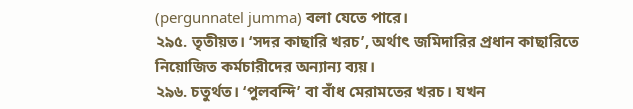(pergunnatel jumma) বলা যেতে পারে।
২৯৫. তৃতীয়ত। ‘সদর কাছারি খরচ’, অর্থাৎ জমিদারির প্রধান কাছারিতে নিয়োজিত কর্মচারীদের অন্যান্য ব্যয়।
২৯৬. চতুর্থত। ‘পুলবন্দি’ বা বাঁধ মেরামতের খরচ। যখন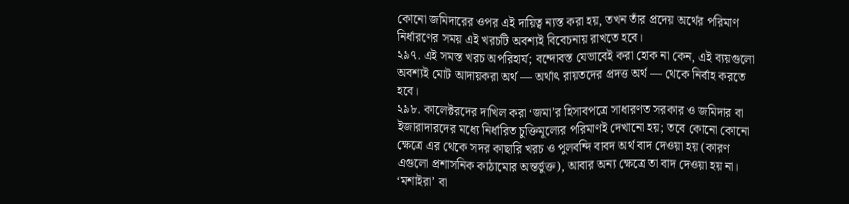কোনো জমিদারের ওপর এই দায়িত্ব ন্যস্ত করা হয়, তখন তাঁর প্রদেয় অর্থের পরিমাণ নির্ধারণের সময় এই খরচটি অবশ্যই বিবেচনায় রাখতে হবে।
২৯৭. এই সমস্ত খরচ অপরিহার্য; বন্দোবস্ত যেভাবেই করা হোক না কেন, এই ব্যয়গুলো অবশ্যই মোট আদায়করা অর্থ — অর্থাৎ রায়তদের প্রদত্ত অর্থ — থেকে নির্বাহ করতে হবে।
২৯৮. কালেক্টরদের দাখিল করা ‘জমা’র হিসাবপত্রে সাধারণত সরকার ও জমিদার বা ইজারাদারদের মধ্যে নির্ধারিত চুক্তিমূল্যের পরিমাণই দেখানো হয়; তবে কোনো কোনো ক্ষেত্রে এর থেকে সদর কাছারি খরচ ও পুলবন্দি বাবদ অর্থ বাদ দেওয়া হয় (কারণ এগুলো প্রশাসনিক কাঠামোর অন্তর্ভুক্ত), আবার অন্য ক্ষেত্রে তা বাদ দেওয়া হয় না। ‘মশাইরা’ বা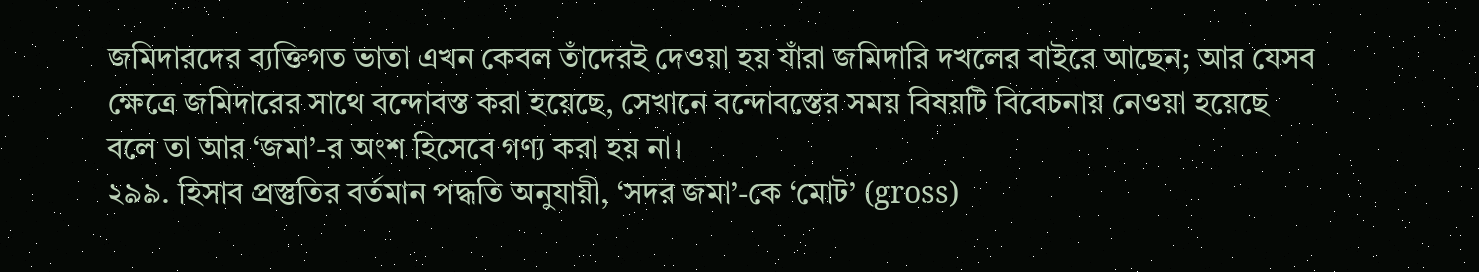জমিদারদের ব্যক্তিগত ভাতা এখন কেবল তাঁদেরই দেওয়া হয় যাঁরা জমিদারি দখলের বাইরে আছেন; আর যেসব ক্ষেত্রে জমিদারের সাথে বন্দোবস্ত করা হয়েছে, সেখানে বন্দোবস্তের সময় বিষয়টি বিবেচনায় নেওয়া হয়েছে বলে তা আর ‘জমা’-র অংশ হিসেবে গণ্য করা হয় না।
২৯৯. হিসাব প্রস্তুতির বর্তমান পদ্ধতি অনুযায়ী, ‘সদর জমা’-কে ‘মোট’ (gross)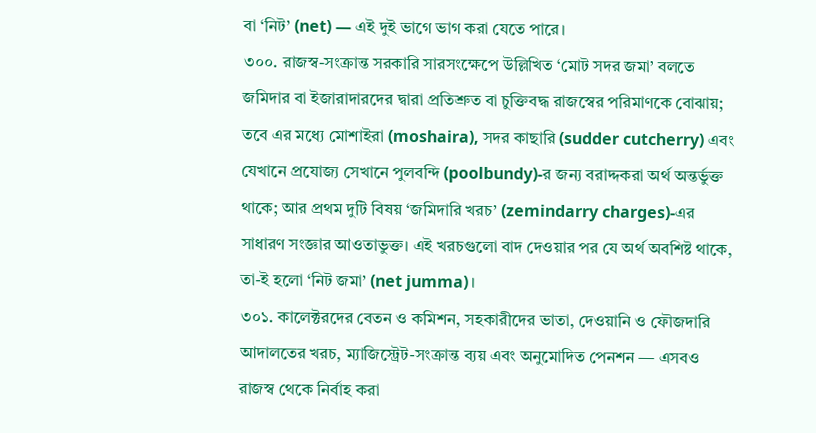বা ‘নিট’ (net) — এই দুই ভাগে ভাগ করা যেতে পারে।
৩০০. রাজস্ব-সংক্রান্ত সরকারি সারসংক্ষেপে উল্লিখিত ‘মোট সদর জমা’ বলতে জমিদার বা ইজারাদারদের দ্বারা প্রতিশ্রুত বা চুক্তিবদ্ধ রাজস্বের পরিমাণকে বোঝায়; তবে এর মধ্যে মোশাইরা (moshaira), সদর কাছারি (sudder cutcherry) এবং যেখানে প্রযোজ্য সেখানে পুলবন্দি (poolbundy)-র জন্য বরাদ্দকরা অর্থ অন্তর্ভুক্ত থাকে; আর প্রথম দুটি বিষয় ‘জমিদারি খরচ’ (zemindarry charges)-এর সাধারণ সংজ্ঞার আওতাভুক্ত। এই খরচগুলো বাদ দেওয়ার পর যে অর্থ অবশিষ্ট থাকে, তা-ই হলো ‘নিট জমা’ (net jumma)।
৩০১. কালেক্টরদের বেতন ও কমিশন, সহকারীদের ভাতা, দেওয়ানি ও ফৌজদারি আদালতের খরচ, ম্যাজিস্ট্রেট-সংক্রান্ত ব্যয় এবং অনুমোদিত পেনশন — এসবও রাজস্ব থেকে নির্বাহ করা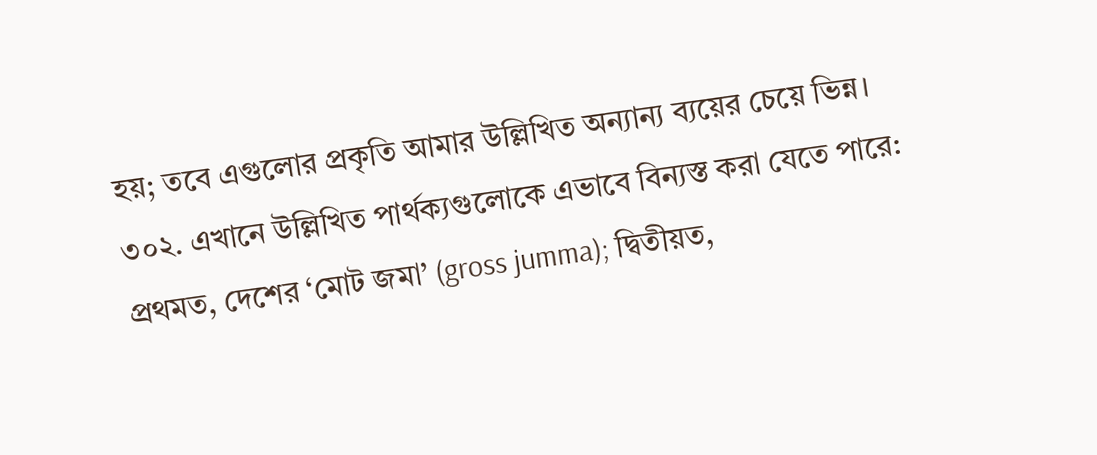হয়; তবে এগুলোর প্রকৃতি আমার উল্লিখিত অন্যান্য ব্যয়ের চেয়ে ভিন্ন।
৩০২. এখানে উল্লিখিত পার্থক্যগুলোকে এভাবে বিন্যস্ত করা যেতে পারে: প্রথমত, দেশের ‘মোট জমা’ (gross jumma); দ্বিতীয়ত,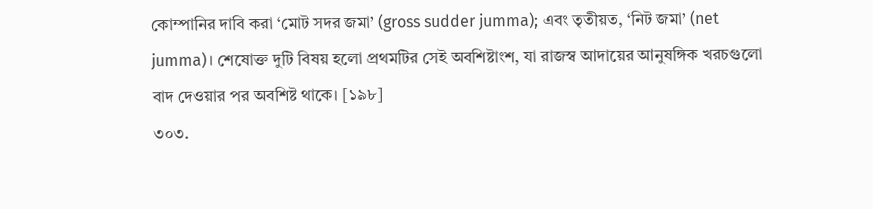কোম্পানির দাবি করা ‘মোট সদর জমা’ (gross sudder jumma); এবং তৃতীয়ত, ‘নিট জমা’ (net jumma)। শেষোক্ত দুটি বিষয় হলো প্রথমটির সেই অবশিষ্টাংশ, যা রাজস্ব আদায়ের আনুষঙ্গিক খরচগুলো বাদ দেওয়ার পর অবশিষ্ট থাকে। [১৯৮]
৩০৩.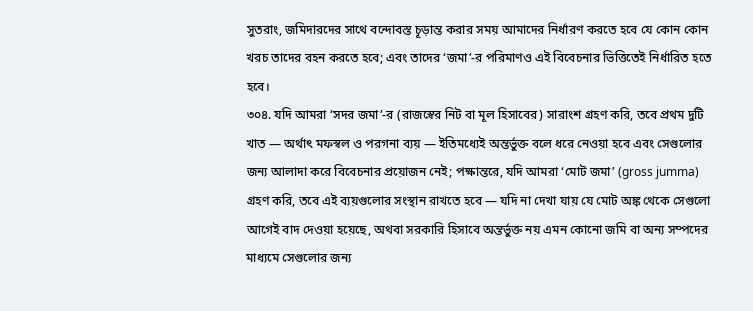সুতরাং, জমিদারদের সাথে বন্দোবস্ত চূড়ান্ত করার সময় আমাদের নির্ধারণ করতে হবে যে কোন কোন খরচ তাদের বহন করতে হবে; এবং তাদের ‘জমা’-র পরিমাণও এই বিবেচনার ভিত্তিতেই নির্ধারিত হতে হবে।
৩০৪. যদি আমরা ‘সদর জমা’-র (রাজস্বের নিট বা মূল হিসাবের) সারাংশ গ্রহণ করি, তবে প্রথম দুটি খাত — অর্থাৎ মফস্বল ও পরগনা ব্যয় — ইতিমধ্যেই অন্তর্ভুক্ত বলে ধরে নেওয়া হবে এবং সেগুলোর জন্য আলাদা করে বিবেচনার প্রয়োজন নেই; পক্ষান্তরে, যদি আমরা ‘মোট জমা’ (gross jumma) গ্রহণ করি, তবে এই ব্যয়গুলোর সংস্থান রাখতে হবে — যদি না দেখা যায় যে মোট অঙ্ক থেকে সেগুলো আগেই বাদ দেওয়া হয়েছে, অথবা সরকারি হিসাবে অন্তর্ভুক্ত নয় এমন কোনো জমি বা অন্য সম্পদের মাধ্যমে সেগুলোর জন্য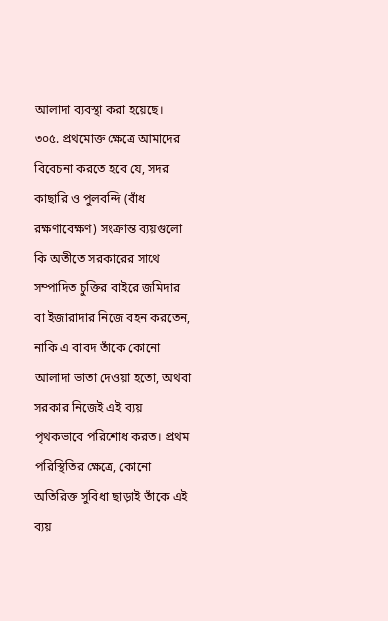আলাদা ব্যবস্থা করা হয়েছে।
৩০৫. প্রথমোক্ত ক্ষেত্রে আমাদের বিবেচনা করতে হবে যে, সদর কাছারি ও পুলবন্দি (বাঁধ রক্ষণাবেক্ষণ) সংক্রান্ত ব্যয়গুলো কি অতীতে সরকারের সাথে সম্পাদিত চুক্তির বাইরে জমিদার বা ইজারাদার নিজে বহন করতেন, নাকি এ বাবদ তাঁকে কোনো আলাদা ভাতা দেওয়া হতো, অথবা সরকার নিজেই এই ব্যয় পৃথকভাবে পরিশোধ করত। প্রথম পরিস্থিতির ক্ষেত্রে, কোনো অতিরিক্ত সুবিধা ছাড়াই তাঁকে এই ব্যয়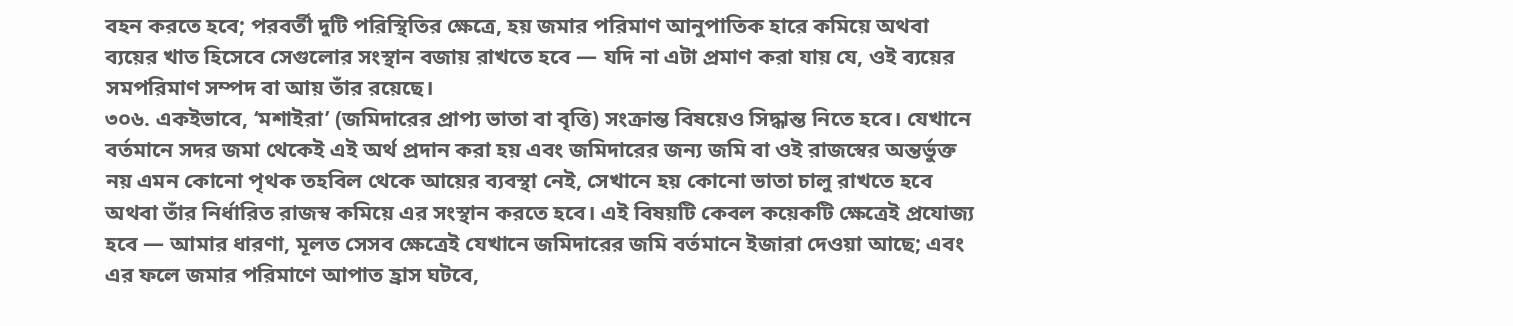বহন করতে হবে; পরবর্তী দুটি পরিস্থিতির ক্ষেত্রে, হয় জমার পরিমাণ আনুপাতিক হারে কমিয়ে অথবা ব্যয়ের খাত হিসেবে সেগুলোর সংস্থান বজায় রাখতে হবে — যদি না এটা প্রমাণ করা যায় যে, ওই ব্যয়ের সমপরিমাণ সম্পদ বা আয় তাঁর রয়েছে।
৩০৬. একইভাবে, ‘মশাইরা’ (জমিদারের প্রাপ্য ভাতা বা বৃত্তি) সংক্রান্ত বিষয়েও সিদ্ধান্ত নিতে হবে। যেখানে বর্তমানে সদর জমা থেকেই এই অর্থ প্রদান করা হয় এবং জমিদারের জন্য জমি বা ওই রাজস্বের অন্তর্ভুক্ত নয় এমন কোনো পৃথক তহবিল থেকে আয়ের ব্যবস্থা নেই, সেখানে হয় কোনো ভাতা চালু রাখতে হবে অথবা তাঁর নির্ধারিত রাজস্ব কমিয়ে এর সংস্থান করতে হবে। এই বিষয়টি কেবল কয়েকটি ক্ষেত্রেই প্রযোজ্য হবে — আমার ধারণা, মূলত সেসব ক্ষেত্রেই যেখানে জমিদারের জমি বর্তমানে ইজারা দেওয়া আছে; এবং এর ফলে জমার পরিমাণে আপাত হ্রাস ঘটবে,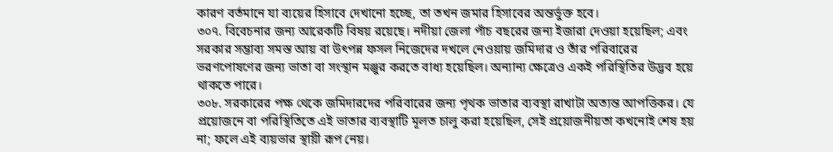কারণ বর্তমানে যা ব্যয়ের হিসাবে দেখানো হচ্ছে, তা তখন জমার হিসাবের অন্তর্ভুক্ত হবে।
৩০৭. বিবেচনার জন্য আরেকটি বিষয় রয়েছে। নদীয়া জেলা পাঁচ বছরের জন্য ইজারা দেওয়া হয়েছিল; এবং সরকার সম্ভাব্য সমস্ত আয় বা উৎপন্ন ফসল নিজেদের দখলে নেওয়ায় জমিদার ও তাঁর পরিবারের ভরণপোষণের জন্য ভাতা বা সংস্থান মঞ্জুর করতে বাধ্য হয়েছিল। অন্যান্য ক্ষেত্রেও একই পরিস্থিতির উদ্ভব হয়ে থাকতে পারে।
৩০৮. সরকারের পক্ষ থেকে জমিদারদের পরিবারের জন্য পৃথক ভাতার ব্যবস্থা রাখাটা অত্যন্ত আপত্তিকর। যে প্রয়োজনে বা পরিস্থিতিতে এই ভাতার ব্যবস্থাটি মূলত চালু করা হয়েছিল, সেই প্রয়োজনীয়তা কখনোই শেষ হয় না; ফলে এই ব্যয়ভার স্থায়ী রূপ নেয়।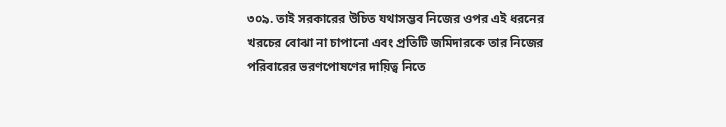৩০৯. তাই সরকারের উচিত যথাসম্ভব নিজের ওপর এই ধরনের খরচের বোঝা না চাপানো এবং প্রতিটি জমিদারকে তার নিজের পরিবারের ভরণপোষণের দায়িত্ব নিতে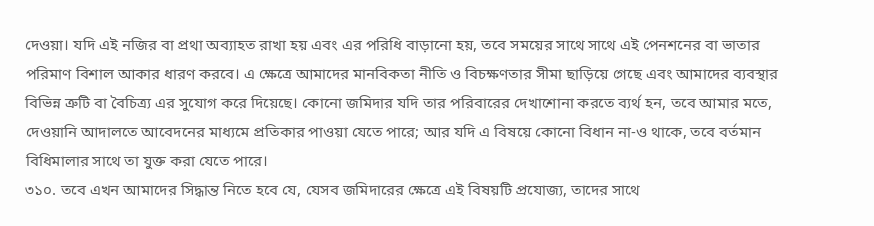দেওয়া। যদি এই নজির বা প্রথা অব্যাহত রাখা হয় এবং এর পরিধি বাড়ানো হয়, তবে সময়ের সাথে সাথে এই পেনশনের বা ভাতার পরিমাণ বিশাল আকার ধারণ করবে। এ ক্ষেত্রে আমাদের মানবিকতা নীতি ও বিচক্ষণতার সীমা ছাড়িয়ে গেছে এবং আমাদের ব্যবস্থার বিভিন্ন ত্রুটি বা বৈচিত্র্য এর সুযোগ করে দিয়েছে। কোনো জমিদার যদি তার পরিবারের দেখাশোনা করতে ব্যর্থ হন, তবে আমার মতে, দেওয়ানি আদালতে আবেদনের মাধ্যমে প্রতিকার পাওয়া যেতে পারে; আর যদি এ বিষয়ে কোনো বিধান না-ও থাকে, তবে বর্তমান বিধিমালার সাথে তা যুক্ত করা যেতে পারে।
৩১০. তবে এখন আমাদের সিদ্ধান্ত নিতে হবে যে, যেসব জমিদারের ক্ষেত্রে এই বিষয়টি প্রযোজ্য, তাদের সাথে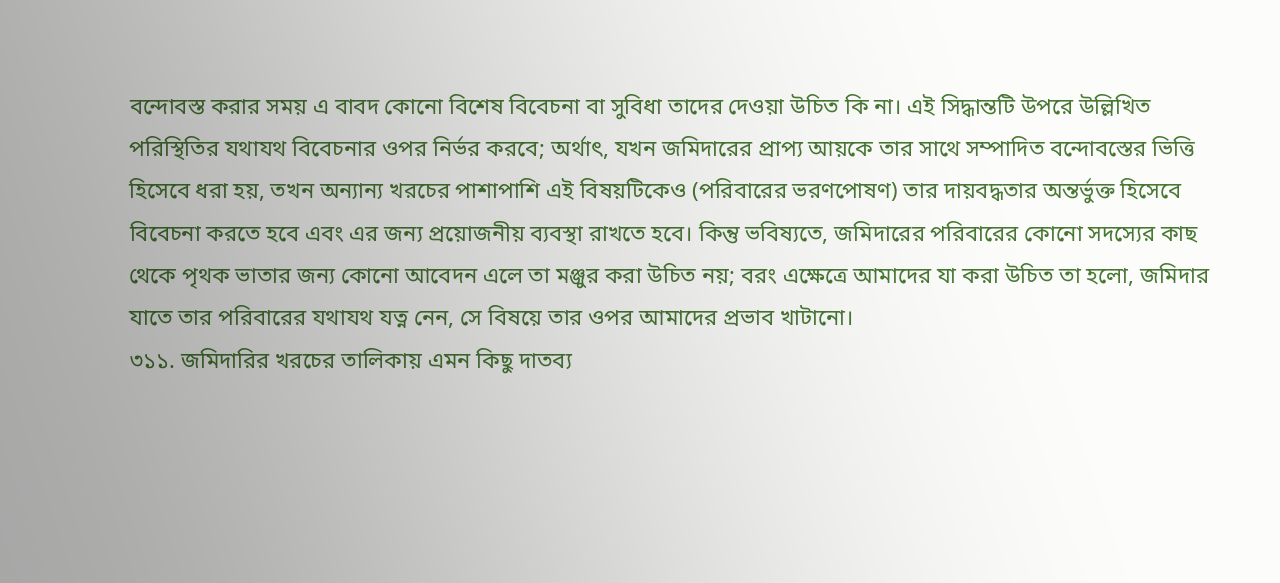বন্দোবস্ত করার সময় এ বাবদ কোনো বিশেষ বিবেচনা বা সুবিধা তাদের দেওয়া উচিত কি না। এই সিদ্ধান্তটি উপরে উল্লিখিত পরিস্থিতির যথাযথ বিবেচনার ওপর নির্ভর করবে; অর্থাৎ, যখন জমিদারের প্রাপ্য আয়কে তার সাথে সম্পাদিত বন্দোবস্তের ভিত্তি হিসেবে ধরা হয়, তখন অন্যান্য খরচের পাশাপাশি এই বিষয়টিকেও (পরিবারের ভরণপোষণ) তার দায়বদ্ধতার অন্তর্ভুক্ত হিসেবে বিবেচনা করতে হবে এবং এর জন্য প্রয়োজনীয় ব্যবস্থা রাখতে হবে। কিন্তু ভবিষ্যতে, জমিদারের পরিবারের কোনো সদস্যের কাছ থেকে পৃথক ভাতার জন্য কোনো আবেদন এলে তা মঞ্জুর করা উচিত নয়; বরং এক্ষেত্রে আমাদের যা করা উচিত তা হলো, জমিদার যাতে তার পরিবারের যথাযথ যত্ন নেন, সে বিষয়ে তার ওপর আমাদের প্রভাব খাটানো।
৩১১. জমিদারির খরচের তালিকায় এমন কিছু দাতব্য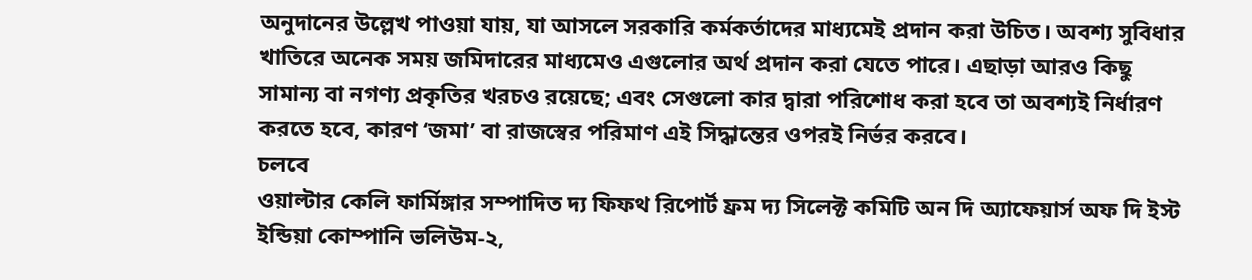অনুদানের উল্লেখ পাওয়া যায়, যা আসলে সরকারি কর্মকর্তাদের মাধ্যমেই প্রদান করা উচিত। অবশ্য সুবিধার খাতিরে অনেক সময় জমিদারের মাধ্যমেও এগুলোর অর্থ প্রদান করা যেতে পারে। এছাড়া আরও কিছু সামান্য বা নগণ্য প্রকৃতির খরচও রয়েছে; এবং সেগুলো কার দ্বারা পরিশোধ করা হবে তা অবশ্যই নির্ধারণ করতে হবে, কারণ ‘জমা’ বা রাজস্বের পরিমাণ এই সিদ্ধান্তের ওপরই নির্ভর করবে।
চলবে
ওয়াল্টার কেলি ফার্মিঙ্গার সম্পাদিত দ্য ফিফথ রিপোর্ট ফ্রম দ্য সিলেক্ট কমিটি অন দি অ্যাফেয়ার্স অফ দি ইস্ট ইন্ডিয়া কোম্পানি ভলিউম-২,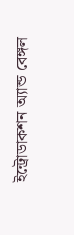ইন্ট্রোডাকশন অ্যান্ড বেঙ্গল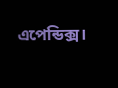এপেন্ডিক্স।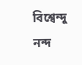বিশ্বেন্দু নন্দ